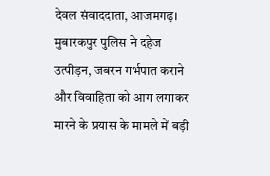देवल संवाददाता, आजमगढ़। मुबारकपुर पुलिस ने दहेज उत्पीड़न, जबरन गर्भपात कराने और विवाहिता को आग लगाकर मारने के प्रयास के मामले में बड़ी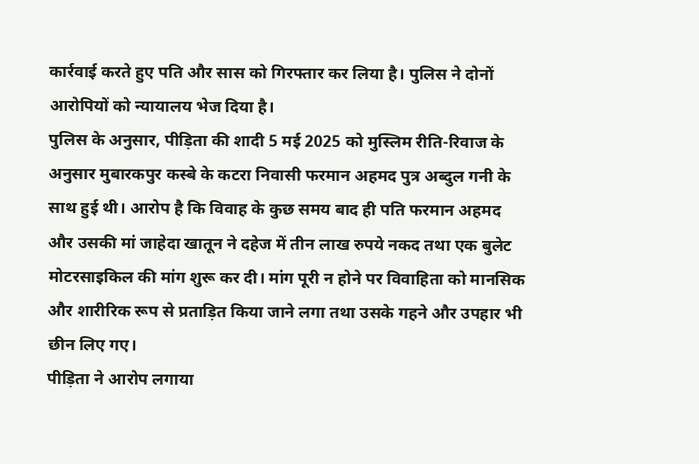कार्रवाई करते हुए पति और सास को गिरफ्तार कर लिया है। पुलिस ने दोनों आरोपियों को न्यायालय भेज दिया है।
पुलिस के अनुसार, पीड़िता की शादी 5 मई 2025 को मुस्लिम रीति-रिवाज के अनुसार मुबारकपुर कस्बे के कटरा निवासी फरमान अहमद पुत्र अब्दुल गनी के साथ हुई थी। आरोप है कि विवाह के कुछ समय बाद ही पति फरमान अहमद और उसकी मां जाहेदा खातून ने दहेज में तीन लाख रुपये नकद तथा एक बुलेट मोटरसाइकिल की मांग शुरू कर दी। मांग पूरी न होने पर विवाहिता को मानसिक और शारीरिक रूप से प्रताड़ित किया जाने लगा तथा उसके गहने और उपहार भी छीन लिए गए।
पीड़िता ने आरोप लगाया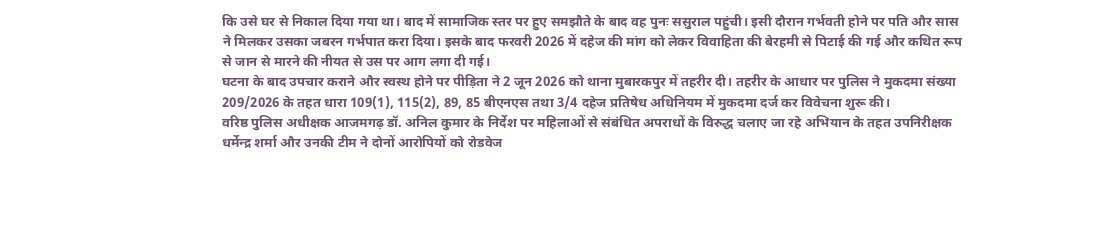कि उसे घर से निकाल दिया गया था। बाद में सामाजिक स्तर पर हुए समझौते के बाद वह पुनः ससुराल पहुंची। इसी दौरान गर्भवती होने पर पति और सास ने मिलकर उसका जबरन गर्भपात करा दिया। इसके बाद फरवरी 2026 में दहेज की मांग को लेकर विवाहिता की बेरहमी से पिटाई की गई और कथित रूप से जान से मारने की नीयत से उस पर आग लगा दी गई।
घटना के बाद उपचार कराने और स्वस्थ होने पर पीड़िता ने 2 जून 2026 को थाना मुबारकपुर में तहरीर दी। तहरीर के आधार पर पुलिस ने मुकदमा संख्या 209/2026 के तहत धारा 109(1), 115(2), 89, 85 बीएनएस तथा 3/4 दहेज प्रतिषेध अधिनियम में मुकदमा दर्ज कर विवेचना शुरू की।
वरिष्ठ पुलिस अधीक्षक आजमगढ़ डॉ. अनिल कुमार के निर्देश पर महिलाओं से संबंधित अपराधों के विरुद्ध चलाए जा रहे अभियान के तहत उपनिरीक्षक धर्मेन्द्र शर्मा और उनकी टीम ने दोनों आरोपियों को रोडवेज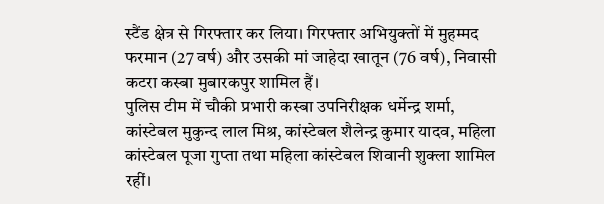स्टैंड क्षेत्र से गिरफ्तार कर लिया। गिरफ्तार अभियुक्तों में मुहम्मद फरमान (27 वर्ष) और उसकी मां जाहेदा खातून (76 वर्ष), निवासी कटरा कस्बा मुबारकपुर शामिल हैं।
पुलिस टीम में चौकी प्रभारी कस्बा उपनिरीक्षक धर्मेन्द्र शर्मा, कांस्टेबल मुकुन्द लाल मिश्र, कांस्टेबल शैलेन्द्र कुमार यादव, महिला कांस्टेबल पूजा गुप्ता तथा महिला कांस्टेबल शिवानी शुक्ला शामिल रहीं।